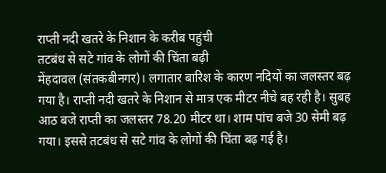राप्ती नदी खतरे के निशान के करीब पहुंची
तटबंध से सटे गांव के लोगों की चिंता बढ़ी
मेंहदावल (संतकबीनगर)। लगातार बारिश के कारण नदियों का जलस्तर बढ़ गया है। राप्ती नदी खतरे के निशान से मात्र एक मीटर नीचे बह रही है। सुबह आठ बजे राप्ती का जलस्तर 78.20 मीटर था। शाम पांच बजे 30 सेमी बढ़ गया। इससे तटबंध से सटे गांव के लोगों की चिंता बढ़ गई है।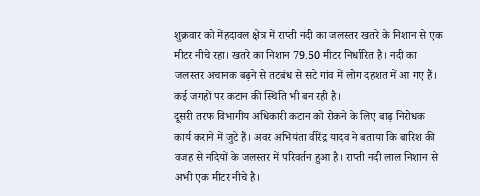शुक्रवार को मेंहदावल क्षेत्र में राप्ती नदी का जलस्तर खतरे के निशान से एक मीटर नीचे रहा। खतरे का निशान 79.50 मीटर निर्धारित है। नदी का जलस्तर अचानक बढ़ने से तटबंध से सटे गांव में लोग दहशत में आ गए हैं। कई जगहों पर कटान की स्थिति भी बन रही है।
दूसरी तरफ विभागीय अधिकारी कटान को रोकने के लिए बाढ़ निरोधक कार्य कराने में जुटे हैं। अवर अभियंता वीरेंद्र यादव ने बताया कि बारिश की वजह से नदियों के जलस्तर में परिवर्तन हुआ है। राप्ती नदी लाल निशान से अभी एक मीटर नीचे है।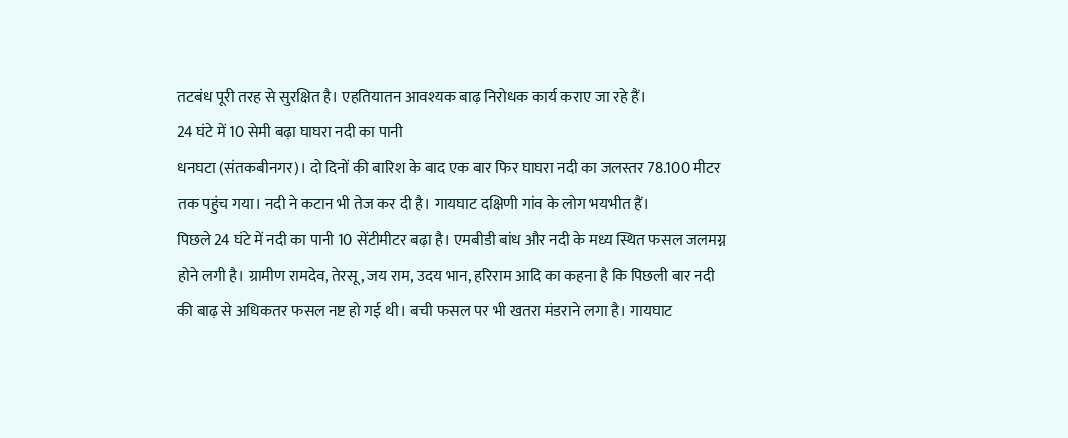तटबंध पूरी तरह से सुरक्षित है। एहतियातन आवश्यक बाढ़ निरोधक कार्य कराए जा रहे हैं।
24 घंटे में 10 सेमी बढ़ा घाघरा नदी का पानी
धनघटा (संतकबीनगर)। दो दिनों की बारिश के बाद एक बार फिर घाघरा नदी का जलस्तर 78.100 मीटर तक पहुंच गया। नदी ने कटान भी तेज कर दी है। गायघाट दक्षिणी गांव के लोग भयभीत हैं।
पिछले 24 घंटे में नदी का पानी 10 सेंटीमीटर बढ़ा है। एमबीडी बांध और नदी के मध्य स्थित फसल जलमग्न होने लगी है। ग्रामीण रामदेव, तेरसू, जय राम, उदय भान, हरिराम आदि का कहना है कि पिछली बार नदी की बाढ़ से अधिकतर फसल नष्ट हो गई थी। बची फसल पर भी खतरा मंडराने लगा है। गायघाट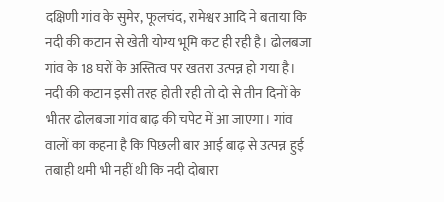दक्षिणी गांव के सुमेर, फूलचंद, रामेश्वर आदि ने बताया कि नदी की कटान से खेती योग्य भूमि कट ही रही है। ढोलबजा गांव के 18 घरों के अस्तित्व पर खतरा उत्पन्न हो गया है। नदी की कटान इसी तरह होती रही तो दो से तीन दिनों के भीतर ढोलबजा गांव बाढ़ की चपेट में आ जाएगा। गांव वालों का कहना है कि पिछली बार आई बाढ़ से उत्पन्न हुई तबाही थमी भी नहीं थी कि नदी दोबारा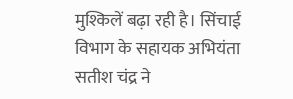मुश्किलें बढ़ा रही है। सिंचाई विभाग के सहायक अभियंता सतीश चंद्र ने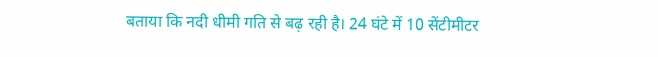बताया कि नदी धीमी गति से बढ़ रही है। 24 घंटे में 10 सेंटीमीटर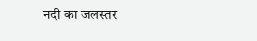नदी का जलस्तर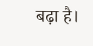बढ़ा है।